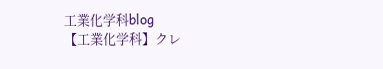工業化学科blog
【工業化学科】クレ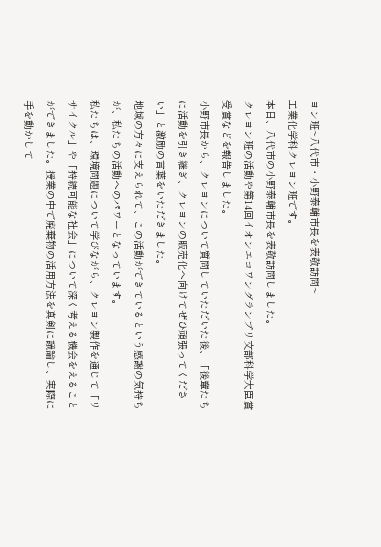ヨン班~八代市・小野泰輔市長を表敬訪問~
工業化学科クレヨン班です。
本日、八代市の小野泰輔市長を表敬訪問しました。
クレヨン班の活動や第14回イオンエコワングランプリ文部科学大臣賞受賞などを報告しました。
小野市長から、クレヨンについて質問していただいた後、「後輩たちに活動を引き継ぎ、クレヨンの販売化へ向けてぜひ頑張ってください」と激励の言葉をいただきました。
地域の方々に支えられて、この活動ができているという感謝の気持ちが、私たちの活動へのパワーとなっています。
私たちは、環境問題について学びながら、クレヨン製作を通じて「リサイクル」や「持続可能な社会」について深く考える機会をえることができました。授業の中で廃棄物の活用方法を真剣に議論し、実際に手を動かして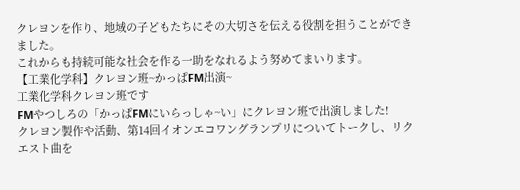クレヨンを作り、地域の子どもたちにその大切さを伝える役割を担うことができました。
これからも持続可能な社会を作る一助をなれるよう努めてまいります。
【工業化学科】クレヨン班~かっぱFM出演~
工業化学科クレヨン班です
FMやつしろの「かっぱFMにいらっしゃ~い」にクレヨン班で出演しました!
クレヨン製作や活動、第14回イオンエコワングランプリについてトークし、リクエスト曲を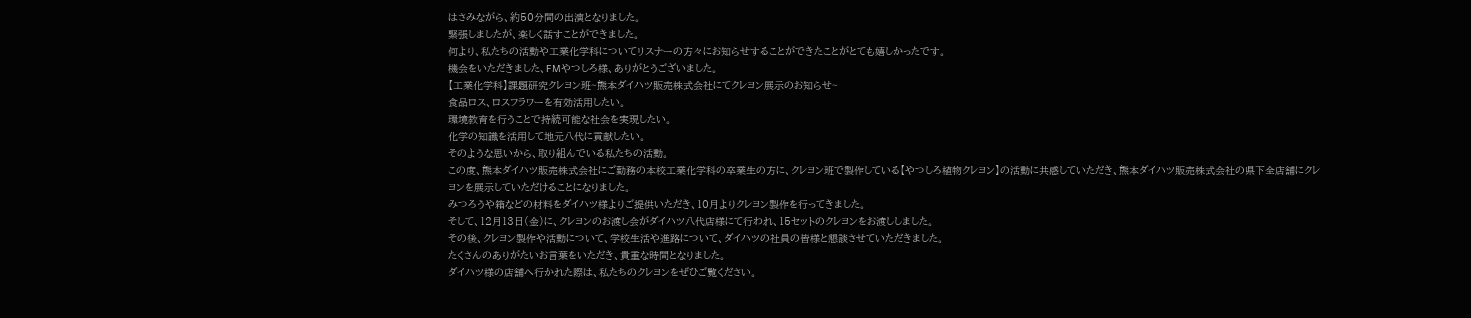はさみながら、約50分間の出演となりました。
緊張しましたが、楽しく話すことができました。
何より、私たちの活動や工業化学科についてリスナーの方々にお知らせすることができたことがとても嬉しかったです。
機会をいただきました、FMやつしろ様、ありがとうございました。
【工業化学科】課題研究クレヨン班~熊本ダイハツ販売株式会社にてクレヨン展示のお知らせ~
食品ロス、ロスフラワーを有効活用したい。
環境教育を行うことで持続可能な社会を実現したい。
化学の知識を活用して地元八代に貢献したい。
そのような思いから、取り組んでいる私たちの活動。
この度、熊本ダイハツ販売株式会社にご勤務の本校工業化学科の卒業生の方に、クレヨン班で製作している【やつしろ植物クレヨン】の活動に共感していただき、熊本ダイハツ販売株式会社の県下全店舗にクレヨンを展示していただけることになりました。
みつろうや箱などの材料をダイハツ様よりご提供いただき、10月よりクレヨン製作を行ってきました。
そして、12月13日(金)に、クレヨンのお渡し会がダイハツ八代店様にて行われ、15セットのクレヨンをお渡ししました。
その後、クレヨン製作や活動について、学校生活や進路について、ダイハツの社員の皆様と懇談させていただきました。
たくさんのありがたいお言葉をいただき、貴重な時間となりました。
ダイハツ様の店舗へ行かれた際は、私たちのクレヨンをぜひご覧ください。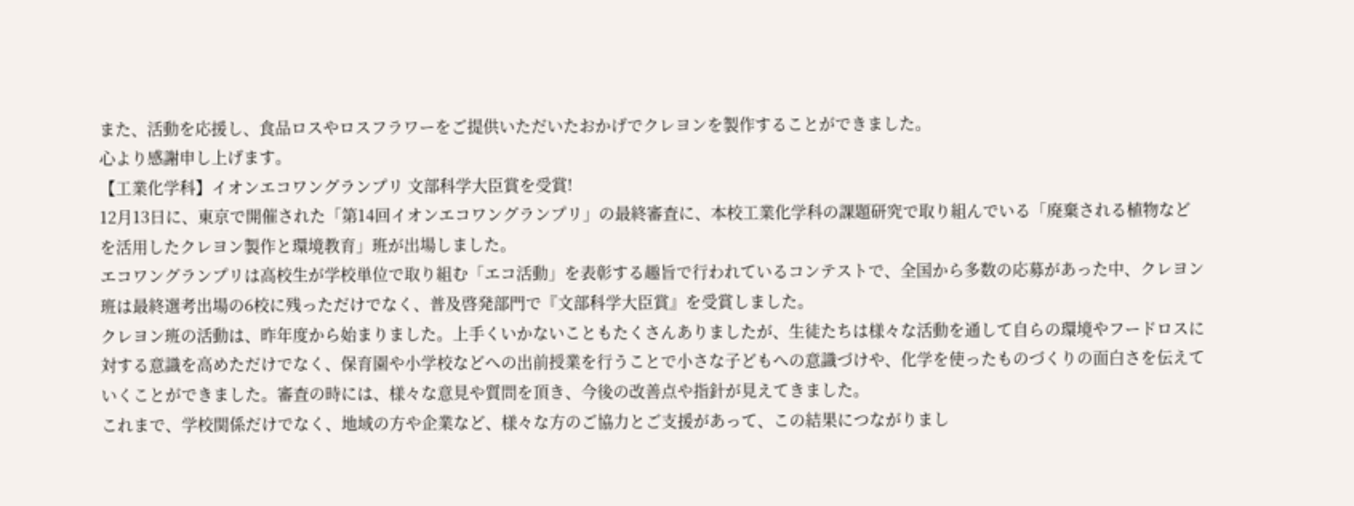また、活動を応援し、食品ロスやロスフラワーをご提供いただいたおかげでクレヨンを製作することができました。
心より感謝申し上げます。
【工業化学科】イオンエコワングランプリ 文部科学大臣賞を受賞!
12月13日に、東京で開催された「第14回イオンエコワングランプリ」の最終審査に、本校工業化学科の課題研究で取り組んでいる「廃棄される植物などを活用したクレヨン製作と環境教育」班が出場しました。
エコワングランプリは高校生が学校単位で取り組む「エコ活動」を表彰する趣旨で行われているコンテストで、全国から多数の応募があった中、クレヨン班は最終選考出場の6校に残っただけでなく、普及啓発部門で『文部科学大臣賞』を受賞しました。
クレヨン班の活動は、昨年度から始まりました。上手くいかないこともたくさんありましたが、生徒たちは様々な活動を通して自らの環境やフードロスに対する意識を高めただけでなく、保育園や小学校などへの出前授業を行うことで小さな子どもへの意識づけや、化学を使ったものづくりの面白さを伝えていくことができました。審査の時には、様々な意見や質問を頂き、今後の改善点や指針が見えてきました。
これまで、学校関係だけでなく、地域の方や企業など、様々な方のご協力とご支援があって、この結果につながりまし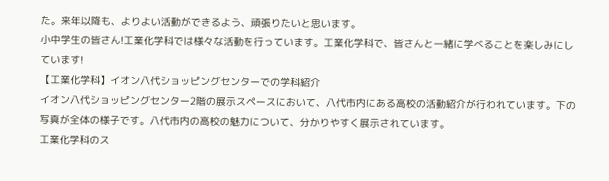た。来年以降も、よりよい活動ができるよう、頑張りたいと思います。
小中学生の皆さん!工業化学科では様々な活動を行っています。工業化学科で、皆さんと一緒に学べることを楽しみにしています!
【工業化学科】イオン八代ショッピングセンターでの学科紹介
イオン八代ショッピングセンター2階の展示スペースにおいて、八代市内にある高校の活動紹介が行われています。下の写真が全体の様子です。八代市内の高校の魅力について、分かりやすく展示されています。
工業化学科のス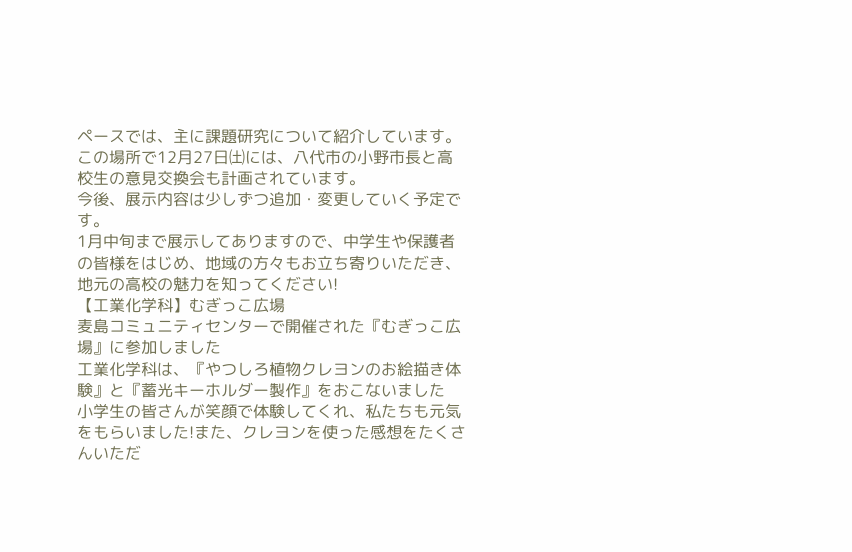ペースでは、主に課題研究について紹介しています。
この場所で12月27日㈯には、八代市の小野市長と高校生の意見交換会も計画されています。
今後、展示内容は少しずつ追加・変更していく予定です。
1月中旬まで展示してありますので、中学生や保護者の皆様をはじめ、地域の方々もお立ち寄りいただき、地元の高校の魅力を知ってください!
【工業化学科】むぎっこ広場
麦島コミュニティセンターで開催された『むぎっこ広場』に参加しました
工業化学科は、『やつしろ植物クレヨンのお絵描き体験』と『蓄光キーホルダー製作』をおこないました
小学生の皆さんが笑顔で体験してくれ、私たちも元気をもらいました!また、クレヨンを使った感想をたくさんいただ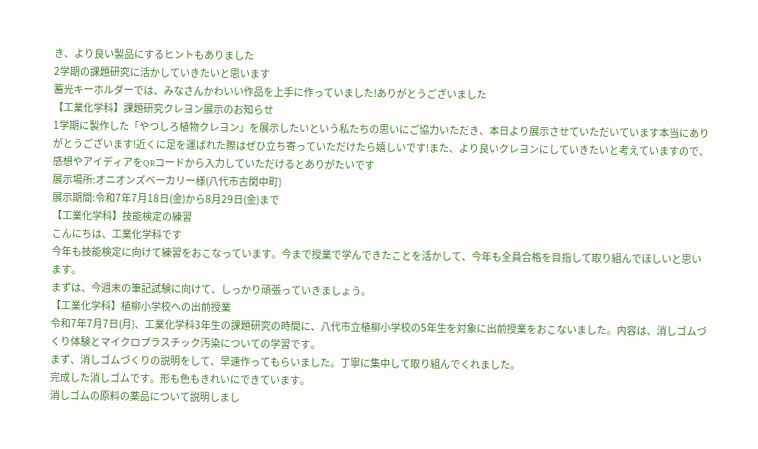き、より良い製品にするヒントもありました
2学期の課題研究に活かしていきたいと思います
蓄光キーホルダーでは、みなさんかわいい作品を上手に作っていました!ありがとうございました
【工業化学科】課題研究クレヨン展示のお知らせ
1学期に製作した「やつしろ植物クレヨン」を展示したいという私たちの思いにご協力いただき、本日より展示させていただいています本当にありがとうございます!近くに足を運ばれた際はぜひ立ち寄っていただけたら嬉しいです!また、より良いクレヨンにしていきたいと考えていますので、感想やアイディアをQRコードから入力していただけるとありがたいです
展示場所:オニオンズベーカリー様(八代市古閑中町)
展示期間:令和7年7月18日(金)から8月29日(金)まで
【工業化学科】技能検定の練習
こんにちは、工業化学科です
今年も技能検定に向けて練習をおこなっています。今まで授業で学んできたことを活かして、今年も全員合格を目指して取り組んでほしいと思います。
まずは、今週末の筆記試験に向けて、しっかり頑張っていきましょう。
【工業化学科】植柳小学校への出前授業
令和7年7月7日(月)、工業化学科3年生の課題研究の時間に、八代市立植柳小学校の5年生を対象に出前授業をおこないました。内容は、消しゴムづくり体験とマイクロプラスチック汚染についての学習です。
まず、消しゴムづくりの説明をして、早速作ってもらいました。丁寧に集中して取り組んでくれました。
完成した消しゴムです。形も色もきれいにできています。
消しゴムの原料の薬品について説明しまし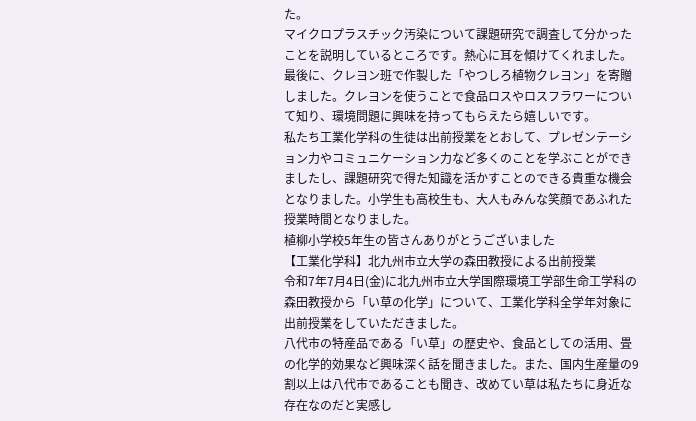た。
マイクロプラスチック汚染について課題研究で調査して分かったことを説明しているところです。熱心に耳を傾けてくれました。
最後に、クレヨン班で作製した「やつしろ植物クレヨン」を寄贈しました。クレヨンを使うことで食品ロスやロスフラワーについて知り、環境問題に興味を持ってもらえたら嬉しいです。
私たち工業化学科の生徒は出前授業をとおして、プレゼンテーション力やコミュニケーション力など多くのことを学ぶことができましたし、課題研究で得た知識を活かすことのできる貴重な機会となりました。小学生も高校生も、大人もみんな笑顔であふれた授業時間となりました。
植柳小学校5年生の皆さんありがとうございました
【工業化学科】北九州市立大学の森田教授による出前授業
令和7年7月4日(金)に北九州市立大学国際環境工学部生命工学科の森田教授から「い草の化学」について、工業化学科全学年対象に出前授業をしていただきました。
八代市の特産品である「い草」の歴史や、食品としての活用、畳の化学的効果など興味深く話を聞きました。また、国内生産量の9割以上は八代市であることも聞き、改めてい草は私たちに身近な存在なのだと実感し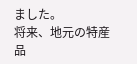ました。
将来、地元の特産品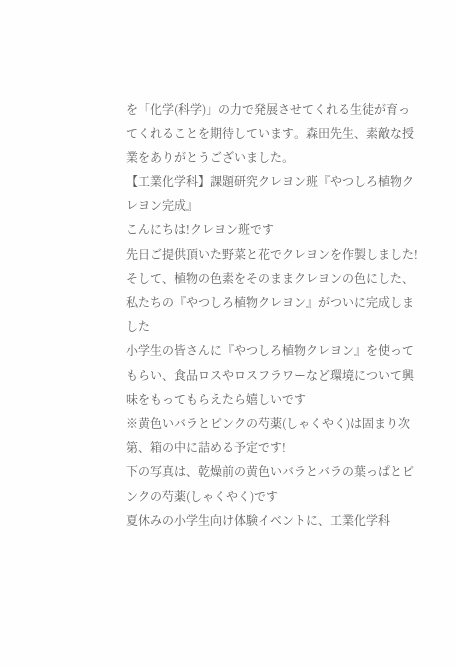を「化学(科学)」の力で発展させてくれる生徒が育ってくれることを期待しています。森田先生、素敵な授業をありがとうございました。
【工業化学科】課題研究クレヨン班『やつしろ植物クレヨン完成』
こんにちは!クレヨン班です
先日ご提供頂いた野菜と花でクレヨンを作製しました!
そして、植物の色素をそのままクレヨンの色にした、私たちの『やつしろ植物クレヨン』がついに完成しました
小学生の皆さんに『やつしろ植物クレヨン』を使ってもらい、食品ロスやロスフラワーなど環境について興味をもってもらえたら嬉しいです
※黄色いバラとピンクの芍薬(しゃくやく)は固まり次第、箱の中に詰める予定です!
下の写真は、乾燥前の黄色いバラとバラの葉っぱとピンクの芍薬(しゃくやく)です
夏休みの小学生向け体験イベントに、工業化学科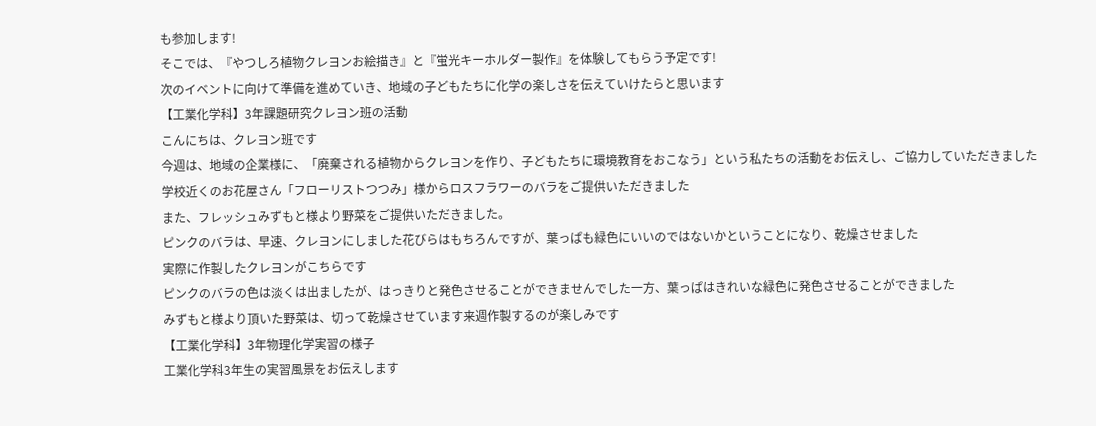も参加します!
そこでは、『やつしろ植物クレヨンお絵描き』と『蛍光キーホルダー製作』を体験してもらう予定です!
次のイベントに向けて準備を進めていき、地域の子どもたちに化学の楽しさを伝えていけたらと思います
【工業化学科】3年課題研究クレヨン班の活動
こんにちは、クレヨン班です
今週は、地域の企業様に、「廃棄される植物からクレヨンを作り、子どもたちに環境教育をおこなう」という私たちの活動をお伝えし、ご協力していただきました
学校近くのお花屋さん「フローリストつつみ」様からロスフラワーのバラをご提供いただきました
また、フレッシュみずもと様より野菜をご提供いただきました。
ピンクのバラは、早速、クレヨンにしました花びらはもちろんですが、葉っぱも緑色にいいのではないかということになり、乾燥させました
実際に作製したクレヨンがこちらです
ピンクのバラの色は淡くは出ましたが、はっきりと発色させることができませんでした一方、葉っぱはきれいな緑色に発色させることができました
みずもと様より頂いた野菜は、切って乾燥させています来週作製するのが楽しみです
【工業化学科】3年物理化学実習の様子
工業化学科3年生の実習風景をお伝えします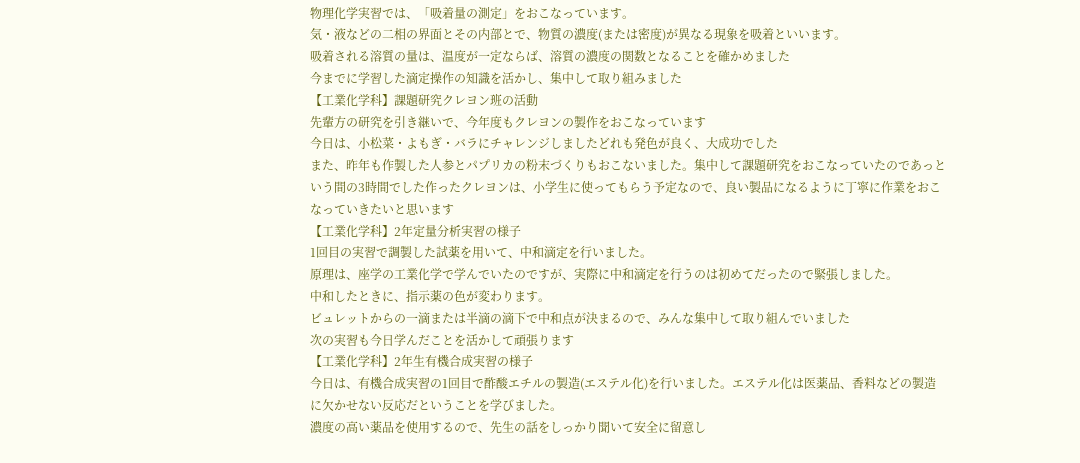物理化学実習では、「吸着量の測定」をおこなっています。
気・液などの二相の界面とその内部とで、物質の濃度(または密度)が異なる現象を吸着といいます。
吸着される溶質の量は、温度が一定ならば、溶質の濃度の関数となることを確かめました
今までに学習した滴定操作の知識を活かし、集中して取り組みました
【工業化学科】課題研究クレヨン班の活動
先輩方の研究を引き継いで、今年度もクレヨンの製作をおこなっています
今日は、小松菜・よもぎ・バラにチャレンジしましたどれも発色が良く、大成功でした
また、昨年も作製した人参とパプリカの粉末づくりもおこないました。集中して課題研究をおこなっていたのであっという間の3時間でした作ったクレヨンは、小学生に使ってもらう予定なので、良い製品になるように丁寧に作業をおこなっていきたいと思います
【工業化学科】2年定量分析実習の様子
1回目の実習で調製した試薬を用いて、中和滴定を行いました。
原理は、座学の工業化学で学んでいたのですが、実際に中和滴定を行うのは初めてだったので緊張しました。
中和したときに、指示薬の色が変わります。
ビュレットからの一滴または半滴の滴下で中和点が決まるので、みんな集中して取り組んでいました
次の実習も今日学んだことを活かして頑張ります
【工業化学科】2年生有機合成実習の様子
今日は、有機合成実習の1回目で酢酸エチルの製造(エステル化)を行いました。エステル化は医薬品、香料などの製造に欠かせない反応だということを学びました。
濃度の高い薬品を使用するので、先生の話をしっかり聞いて安全に留意し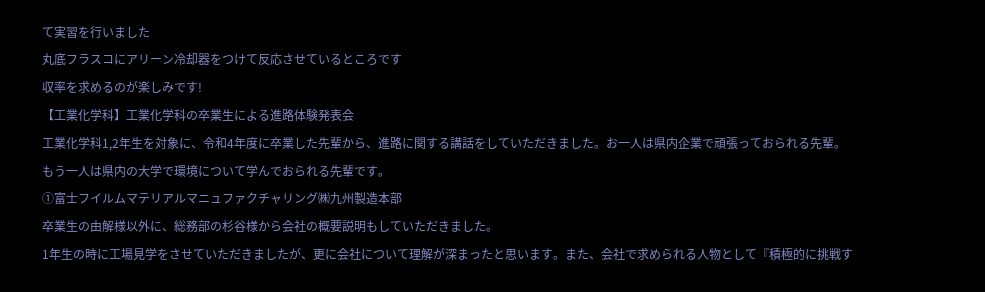て実習を行いました
丸底フラスコにアリーン冷却器をつけて反応させているところです
収率を求めるのが楽しみです!
【工業化学科】工業化学科の卒業生による進路体験発表会
工業化学科1,2年生を対象に、令和4年度に卒業した先輩から、進路に関する講話をしていただきました。お一人は県内企業で頑張っておられる先輩。もう一人は県内の大学で環境について学んでおられる先輩です。
①富士フイルムマテリアルマニュファクチャリング㈱九州製造本部
卒業生の由解様以外に、総務部の杉谷様から会社の概要説明もしていただきました。
1年生の時に工場見学をさせていただきましたが、更に会社について理解が深まったと思います。また、会社で求められる人物として『積極的に挑戦す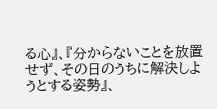る心』、『分からないことを放置せず、その日のうちに解決しようとする姿勢』、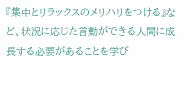『集中とリラックスのメリハリをつける』など、状況に応じた言動ができる人間に成長する必要があることを学び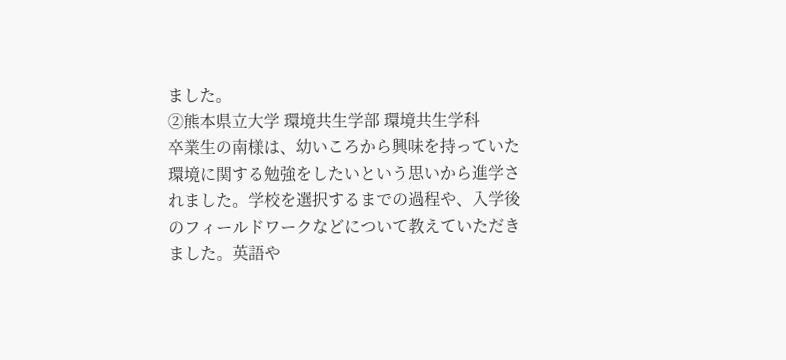ました。
②熊本県立大学 環境共生学部 環境共生学科
卒業生の南様は、幼いころから興味を持っていた環境に関する勉強をしたいという思いから進学されました。学校を選択するまでの過程や、入学後のフィールドワークなどについて教えていただきました。英語や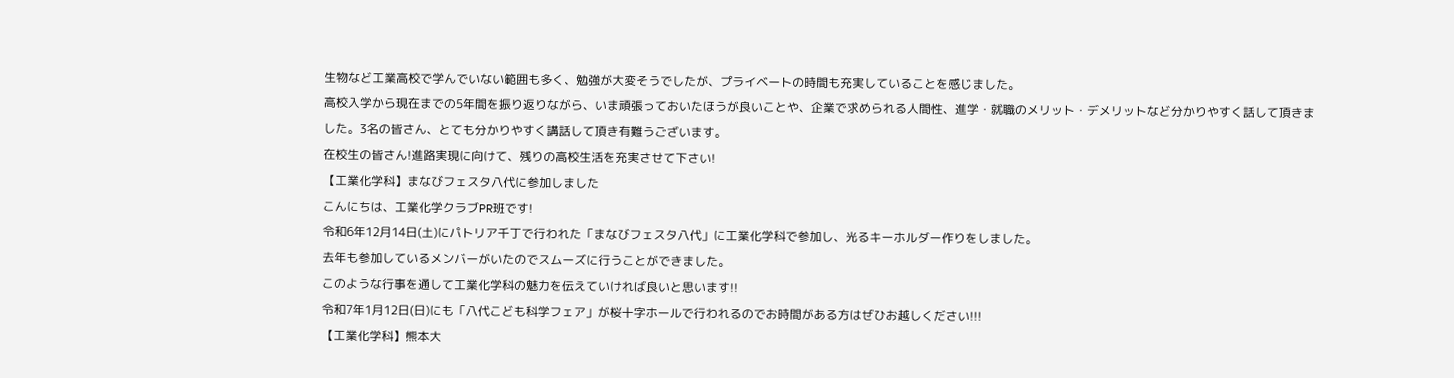生物など工業高校で学んでいない範囲も多く、勉強が大変そうでしたが、プライベートの時間も充実していることを感じました。
高校入学から現在までの5年間を振り返りながら、いま頑張っておいたほうが良いことや、企業で求められる人間性、進学・就職のメリット・デメリットなど分かりやすく話して頂きました。3名の皆さん、とても分かりやすく講話して頂き有難うございます。
在校生の皆さん!進路実現に向けて、残りの高校生活を充実させて下さい!
【工業化学科】まなびフェスタ八代に参加しました
こんにちは、工業化学クラブPR班です!
令和6年12月14日(土)にパトリア千丁で行われた「まなびフェスタ八代」に工業化学科で参加し、光るキーホルダー作りをしました。
去年も参加しているメンバーがいたのでスムーズに行うことができました。
このような行事を通して工業化学科の魅力を伝えていければ良いと思います!!
令和7年1月12日(日)にも「八代こども科学フェア」が桜十字ホールで行われるのでお時間がある方はぜひお越しください!!!
【工業化学科】熊本大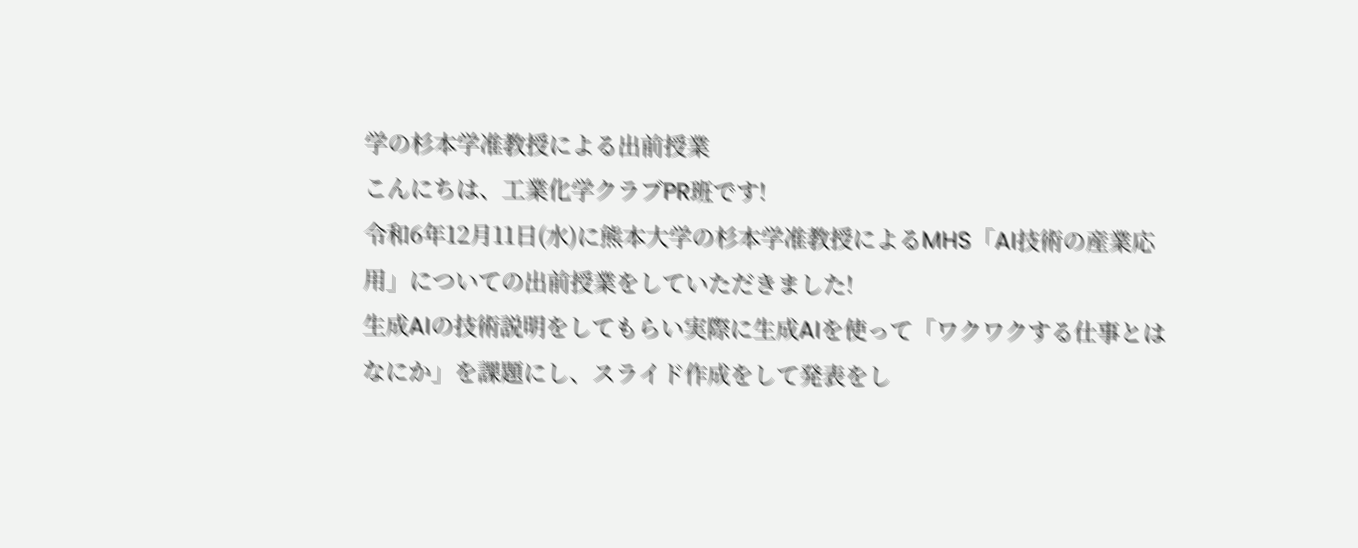学の杉本学准教授による出前授業
こんにちは、工業化学クラブPR班です!
令和6年12月11日(水)に熊本大学の杉本学准教授によるMHS「AI技術の産業応用」についての出前授業をしていただきました!
生成AIの技術説明をしてもらい実際に生成AIを使って「ワクワクする仕事とはなにか」を課題にし、スライド作成をして発表をし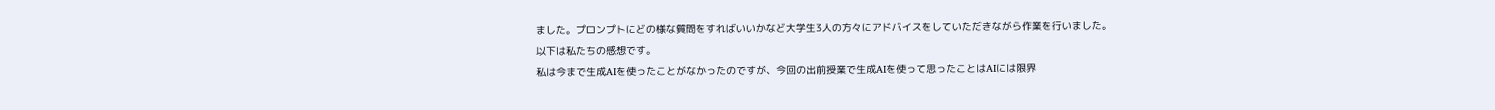ました。プロンプトにどの様な質問をすればいいかなど大学生3人の方々にアドバイスをしていただきながら作業を行いました。
以下は私たちの感想です。
私は今まで生成AIを使ったことがなかったのですが、今回の出前授業で生成AIを使って思ったことはAIには限界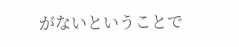がないということで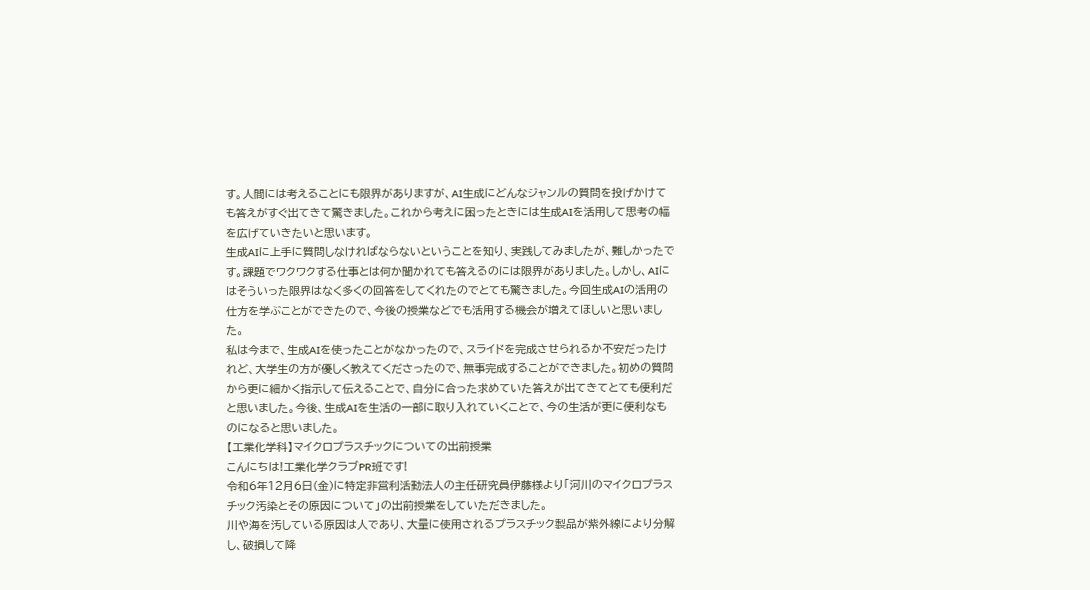す。人間には考えることにも限界がありますが、AI生成にどんなジャンルの質問を投げかけても答えがすぐ出てきて驚きました。これから考えに困ったときには生成AIを活用して思考の幅を広げていきたいと思います。
生成AIに上手に質問しなければならないということを知り、実践してみましたが、難しかったです。課題でワクワクする仕事とは何か聞かれても答えるのには限界がありました。しかし、AIにはそういった限界はなく多くの回答をしてくれたのでとても驚きました。今回生成AIの活用の仕方を学ぶことができたので、今後の授業などでも活用する機会が増えてほしいと思いました。
私は今まで、生成AIを使ったことがなかったので、スライドを完成させられるか不安だったけれど、大学生の方が優しく教えてくださったので、無事完成することができました。初めの質問から更に細かく指示して伝えることで、自分に合った求めていた答えが出てきてとても便利だと思いました。今後、生成AIを生活の一部に取り入れていくことで、今の生活が更に便利なものになると思いました。
【工業化学科】マイクロプラスチックについての出前授業
こんにちは!工業化学クラブPR班です!
令和6年12月6日(金)に特定非営利活動法人の主任研究員伊藤様より「河川のマイクロプラスチック汚染とその原因について」の出前授業をしていただきました。
川や海を汚している原因は人であり、大量に使用されるプラスチック製品が紫外線により分解し、破損して降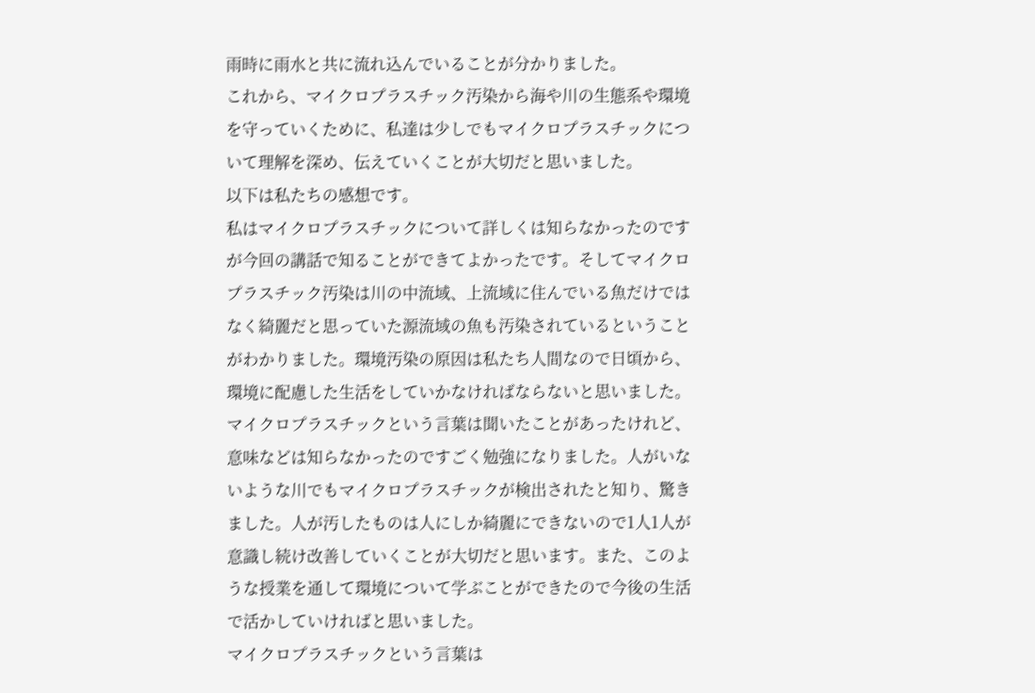雨時に雨水と共に流れ込んでいることが分かりました。
これから、マイクロプラスチック汚染から海や川の生態系や環境を守っていくために、私達は少しでもマイクロプラスチックについて理解を深め、伝えていくことが大切だと思いました。
以下は私たちの感想です。
私はマイクロプラスチックについて詳しくは知らなかったのですが今回の講話で知ることができてよかったです。そしてマイクロプラスチック汚染は川の中流域、上流域に住んでいる魚だけではなく綺麗だと思っていた源流域の魚も汚染されているということがわかりました。環境汚染の原因は私たち人間なので日頃から、環境に配慮した生活をしていかなければならないと思いました。
マイクロプラスチックという言葉は聞いたことがあったけれど、意味などは知らなかったのですごく勉強になりました。人がいないような川でもマイクロプラスチックが検出されたと知り、驚きました。人が汚したものは人にしか綺麗にできないので1人1人が意識し続け改善していくことが大切だと思います。また、このような授業を通して環境について学ぶことができたので今後の生活で活かしていければと思いました。
マイクロプラスチックという言葉は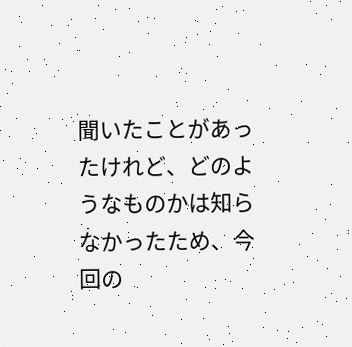聞いたことがあったけれど、どのようなものかは知らなかったため、今回の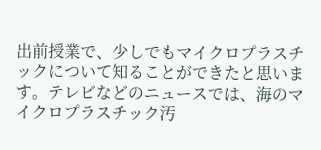出前授業で、少しでもマイクロプラスチックについて知ることができたと思います。テレビなどのニュースでは、海のマイクロプラスチック汚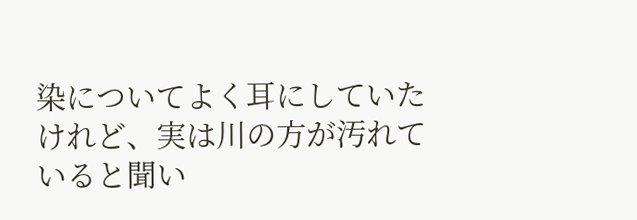染についてよく耳にしていたけれど、実は川の方が汚れていると聞い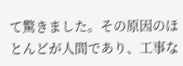て驚きました。その原因のほとんどが人間であり、工事な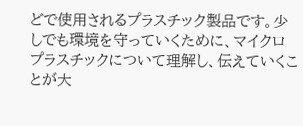どで使用されるプラスチック製品です。少しでも環境を守っていくために、マイクロプラスチックについて理解し、伝えていくことが大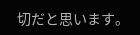切だと思います。